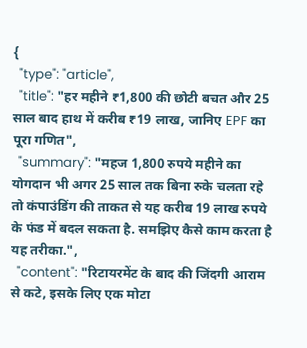{
  "type": "article",
  "title": "हर महीने ₹1,800 की छोटी बचत और 25 साल बाद हाथ में करीब ₹19 लाख, जानिए EPF का पूरा गणित",
  "summary": "महज 1,800 रुपये महीने का योगदान भी अगर 25 साल तक बिना रुके चलता रहे तो कंपाउंडिंग की ताकत से यह करीब 19 लाख रुपये के फंड में बदल सकता है. समझिए कैसे काम करता है यह तरीका.",
  "content": "रिटायरमेंट के बाद की जिंदगी आराम से कटे, इसके लिए एक मोटा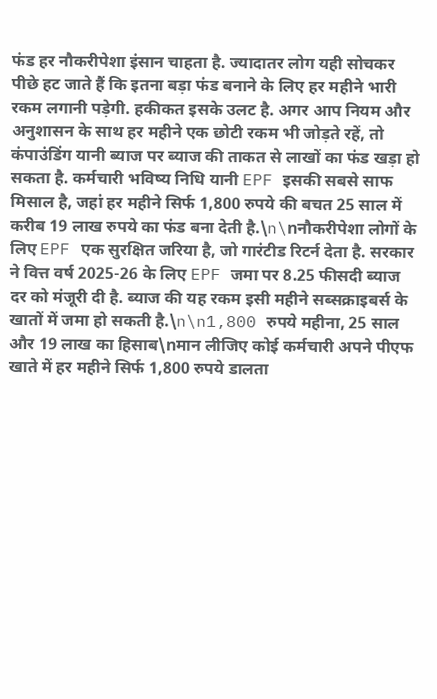फंड हर नौकरीपेशा इंसान चाहता है. ज्यादातर लोग यही सोचकर पीछे हट जाते हैं कि इतना बड़ा फंड बनाने के लिए हर महीने भारी रकम लगानी पड़ेगी. हकीकत इसके उलट है. अगर आप नियम और अनुशासन के साथ हर महीने एक छोटी रकम भी जोड़ते रहें, तो कंपाउंडिंग यानी ब्याज पर ब्याज की ताकत से लाखों का फंड खड़ा हो सकता है. कर्मचारी भविष्य निधि यानी EPF इसकी सबसे साफ मिसाल है, जहां हर महीने सिर्फ 1,800 रुपये की बचत 25 साल में करीब 19 लाख रुपये का फंड बना देती है.\n\nनौकरीपेशा लोगों के लिए EPF एक सुरक्षित जरिया है, जो गारंटीड रिटर्न देता है. सरकार ने वित्त वर्ष 2025-26 के लिए EPF जमा पर 8.25 फीसदी ब्याज दर को मंजूरी दी है. ब्याज की यह रकम इसी महीने सब्सक्राइबर्स के खातों में जमा हो सकती है.\n\n1,800 रुपये महीना, 25 साल और 19 लाख का हिसाब\nमान लीजिए कोई कर्मचारी अपने पीएफ खाते में हर महीने सिर्फ 1,800 रुपये डालता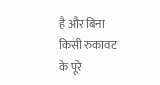है और बिना किसी रुकावट के पूरे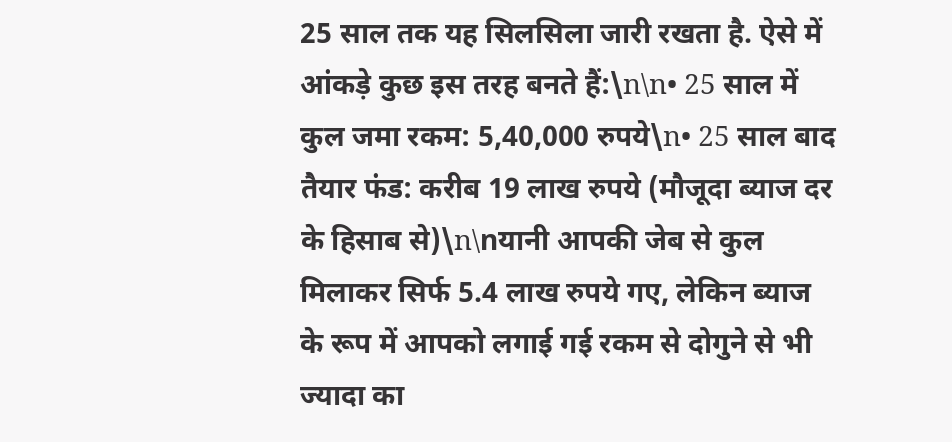25 साल तक यह सिलसिला जारी रखता है. ऐसे में आंकड़े कुछ इस तरह बनते हैं:\n\n• 25 साल में कुल जमा रकम: 5,40,000 रुपये\n• 25 साल बाद तैयार फंड: करीब 19 लाख रुपये (मौजूदा ब्याज दर के हिसाब से)\n\nयानी आपकी जेब से कुल मिलाकर सिर्फ 5.4 लाख रुपये गए, लेकिन ब्याज के रूप में आपको लगाई गई रकम से दोगुने से भी ज्यादा का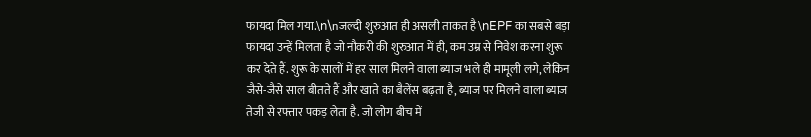फायदा मिल गया.\n\nजल्दी शुरुआत ही असली ताकत है\nEPF का सबसे बड़ा फायदा उन्हें मिलता है जो नौकरी की शुरुआत में ही, कम उम्र से निवेश करना शुरू कर देते हैं. शुरू के सालों में हर साल मिलने वाला ब्याज भले ही मामूली लगे, लेकिन जैसे-जैसे साल बीतते हैं और खाते का बैलेंस बढ़ता है, ब्याज पर मिलने वाला ब्याज तेजी से रफ्तार पकड़ लेता है. जो लोग बीच में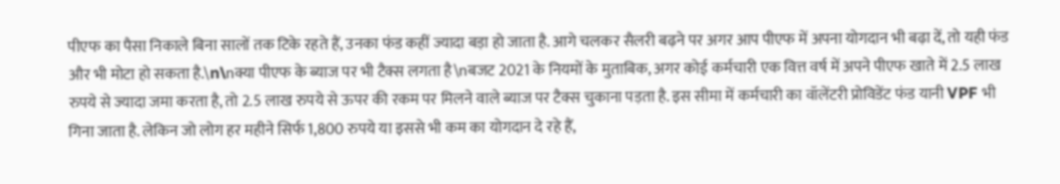पीएफ का पैसा निकाले बिना सालों तक टिके रहते हैं, उनका फंड कहीं ज्यादा बड़ा हो जाता है. आगे चलकर सैलरी बढ़ने पर अगर आप पीएफ में अपना योगदान भी बढ़ा दें, तो यही फंड और भी मोटा हो सकता है.\n\nक्या पीएफ के ब्याज पर भी टैक्स लगता है\nबजट 2021 के नियमों के मुताबिक, अगर कोई कर्मचारी एक वित्त वर्ष में अपने पीएफ खाते में 2.5 लाख रुपये से ज्यादा जमा करता है, तो 2.5 लाख रुपये से ऊपर की रकम पर मिलने वाले ब्याज पर टैक्स चुकाना पड़ता है. इस सीमा में कर्मचारी का वॉलेंटरी प्रोविडेंट फंड यानी VPF भी गिना जाता है. लेकिन जो लोग हर महीने सिर्फ 1,800 रुपये या इससे भी कम का योगदान दे रहे हैं,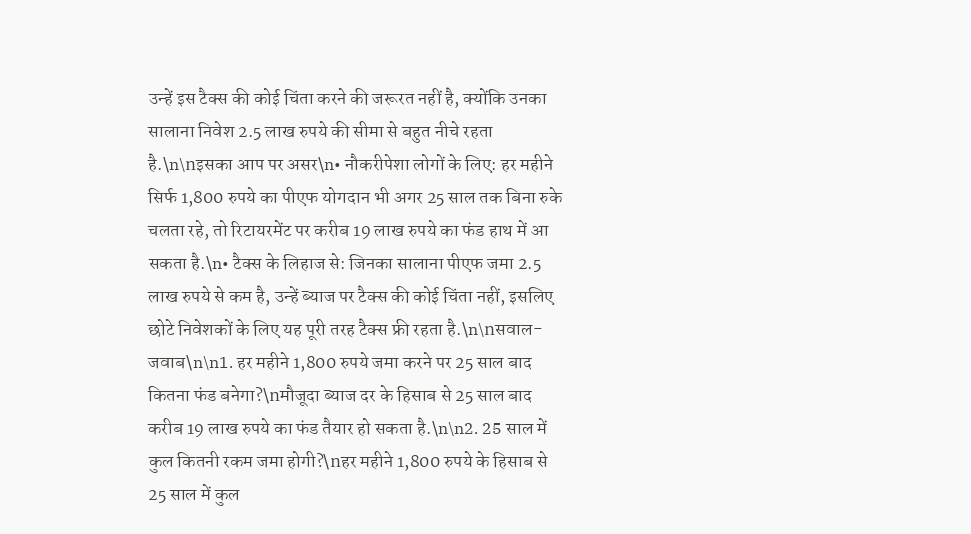उन्हें इस टैक्स की कोई चिंता करने की जरूरत नहीं है, क्योंकि उनका सालाना निवेश 2.5 लाख रुपये की सीमा से बहुत नीचे रहता है.\n\nइसका आप पर असर\n• नौकरीपेशा लोगों के लिए: हर महीने सिर्फ 1,800 रुपये का पीएफ योगदान भी अगर 25 साल तक बिना रुके चलता रहे, तो रिटायरमेंट पर करीब 19 लाख रुपये का फंड हाथ में आ सकता है.\n• टैक्स के लिहाज से: जिनका सालाना पीएफ जमा 2.5 लाख रुपये से कम है, उन्हें ब्याज पर टैक्स की कोई चिंता नहीं, इसलिए छोटे निवेशकों के लिए यह पूरी तरह टैक्स फ्री रहता है.\n\nसवाल-जवाब\n\n1. हर महीने 1,800 रुपये जमा करने पर 25 साल बाद कितना फंड बनेगा?\nमौजूदा ब्याज दर के हिसाब से 25 साल बाद करीब 19 लाख रुपये का फंड तैयार हो सकता है.\n\n2. 25 साल में कुल कितनी रकम जमा होगी?\nहर महीने 1,800 रुपये के हिसाब से 25 साल में कुल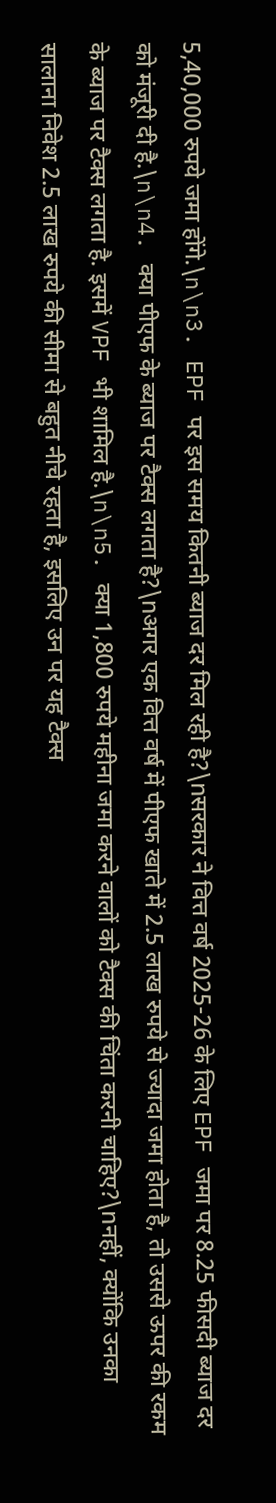5,40,000 रुपये जमा होंगे.\n\n3. EPF पर इस समय कितनी ब्याज दर मिल रही है?\nसरकार ने वित्त वर्ष 2025-26 के लिए EPF जमा पर 8.25 फीसदी ब्याज दर को मंजूरी दी है.\n\n4. क्या पीएफ के ब्याज पर टैक्स लगता है?\nअगर एक वित्त वर्ष में पीएफ खाते में 2.5 लाख रुपये से ज्यादा जमा होता है, तो उससे ऊपर की रकम के ब्याज पर टैक्स लगता है. इसमें VPF भी शामिल है.\n\n5. क्या 1,800 रुपये महीना जमा करने वालों को टैक्स की चिंता करनी चाहिए?\nनहीं, क्योंकि उनका सालाना निवेश 2.5 लाख रुपये की सीमा से बहुत नीचे रहता है, इसलिए उन पर यह टैक्स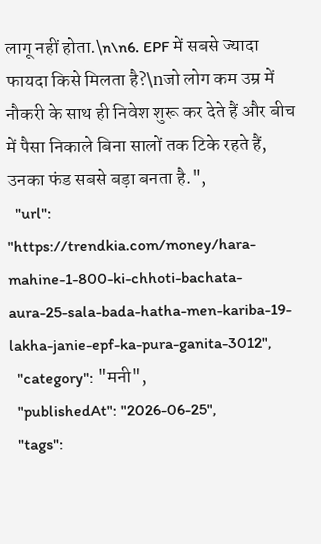लागू नहीं होता.\n\n6. EPF में सबसे ज्यादा फायदा किसे मिलता है?\nजो लोग कम उम्र में नौकरी के साथ ही निवेश शुरू कर देते हैं और बीच में पैसा निकाले बिना सालों तक टिके रहते हैं, उनका फंड सबसे बड़ा बनता है.",
  "url": "https://trendkia.com/money/hara-mahine-1-800-ki-chhoti-bachata-aura-25-sala-bada-hatha-men-kariba-19-lakha-janie-epf-ka-pura-ganita-3012",
  "category": "मनी",
  "publishedAt": "2026-06-25",
  "tags":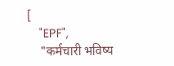[
    "EPF",
    "कर्मचारी भविष्य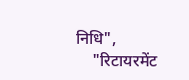निधि",
    "रिटायरमेंट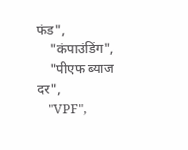फंड",
    "कंपाउंडिंग",
    "पीएफ ब्याज दर",
    "VPF",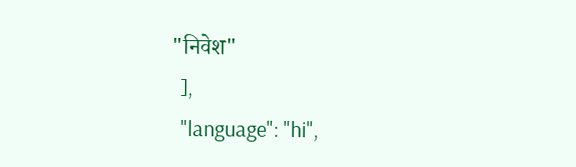"निवेश"
  ],
  "language": "hi",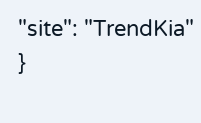"site": "TrendKia"
}